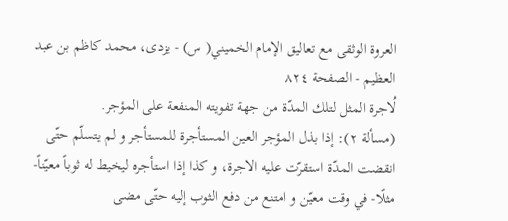العروة الوثقى مع تعاليق الإمام الخميني( س) - يزدى، محمد كاظم بن عبد العظيم - الصفحة ٨٢٤
لُاجرة المثل لتلك المدّة من جهة تفويته المنفعة على المؤجر.
(مسألة ٢): إذا بذل المؤجر العين المستأجرة للمستأجر و لم يتسلّم حتّى انقضت المدّة استقرّت عليه الاجرة، و كذا إذا استأجره ليخيط له ثوباً معيّناً- مثلًا- في وقت معيّن و امتنع من دفع الثوب إليه حتّى مضى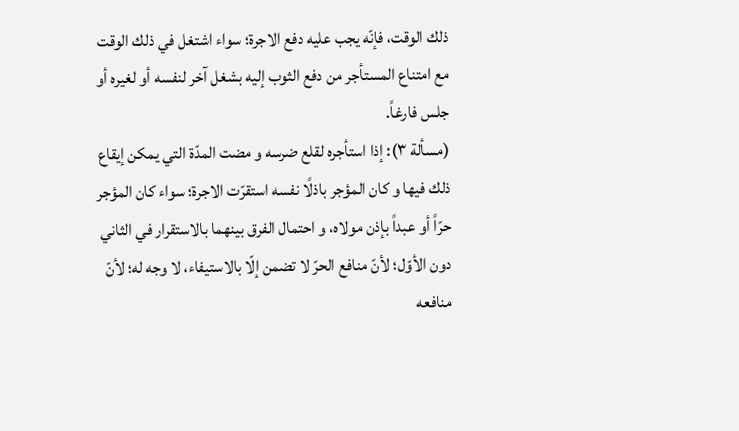ذلك الوقت، فإنّه يجب عليه دفع الاجرة؛ سواء اشتغل في ذلك الوقت مع امتناع المستأجر من دفع الثوب إليه بشغل آخر لنفسه أو لغيره أو جلس فارغاً.
(مسألة ٣): إذا استأجره لقلع ضرسه و مضت المدّة التي يمكن إيقاع ذلك فيها و كان المؤجر باذلًا نفسه استقرّت الاجرة؛ سواء كان المؤجر حرّاً أو عبداً بإذن مولاه، و احتمال الفرق بينهما بالاستقرار في الثاني دون الأوّل؛ لأنّ منافع الحرّ لا تضمن إلّا بالاستيفاء، لا وجه له؛ لأنّ منافعه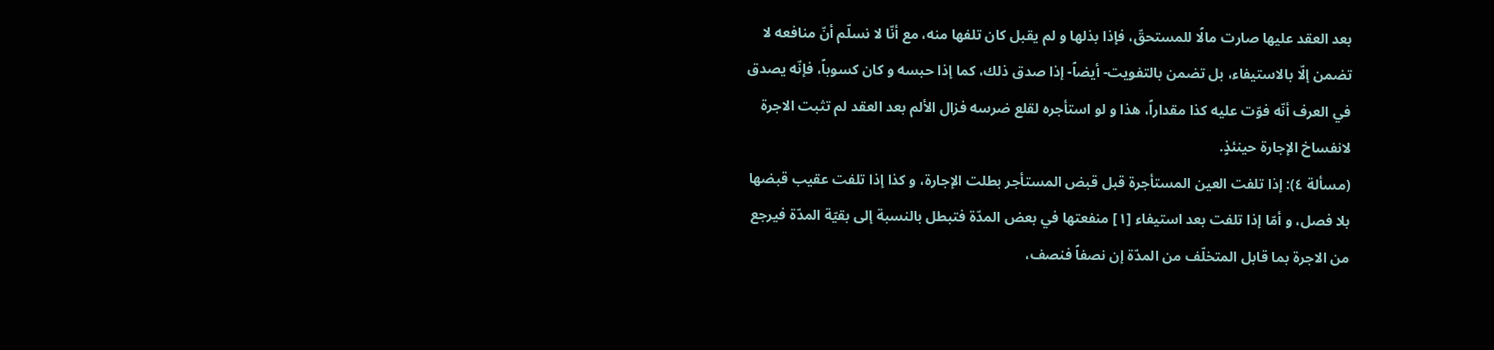بعد العقد عليها صارت مالًا للمستحقّ، فإذا بذلها و لم يقبل كان تلفها منه، مع أنّا لا نسلّم أنّ منافعه لا تضمن إلّا بالاستيفاء، بل تضمن بالتفويت- أيضاً- إذا صدق ذلك، كما إذا حبسه و كان كسوباً، فإنّه يصدق في العرف أنّه فوّت عليه كذا مقداراً، هذا و لو استأجره لقلع ضرسه فزال الألم بعد العقد لم تثبت الاجرة لانفساخ الإجارة حينئذٍ.
(مسألة ٤): إذا تلفت العين المستأجرة قبل قبض المستأجر بطلت الإجارة، و كذا إذا تلفت عقيب قبضها بلا فصل، و أمّا إذا تلفت بعد استيفاء [١] منفعتها في بعض المدّة فتبطل بالنسبة إلى بقيّة المدّة فيرجع من الاجرة بما قابل المتخلّف من المدّة إن نصفاً فنصف،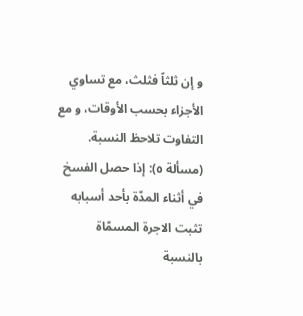و إن ثلثاً فثلث، مع تساوي الأجزاء بحسب الأوقات، و مع التفاوت تلاحظ النسبة.
(مسألة ٥): إذا حصل الفسخ في أثناء المدّة بأحد أسبابه تثبت الاجرة المسمّاة بالنسبة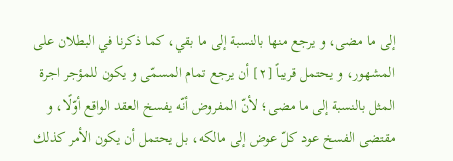إلى ما مضى، و يرجع منها بالنسبة إلى ما بقي، كما ذكرنا في البطلان على المشهور، و يحتمل قريباً [٢] أن يرجع تمام المسمّى و يكون للمؤجر اجرة المثل بالنسبة إلى ما مضى؛ لأنّ المفروض أنّه يفسخ العقد الواقع أوّلًا، و مقتضى الفسخ عود كلّ عوض إلى مالكه، بل يحتمل أن يكون الأمر كذلك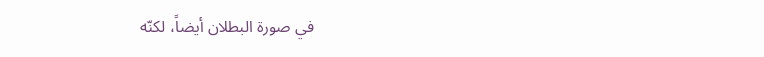في صورة البطلان أيضاً، لكنّه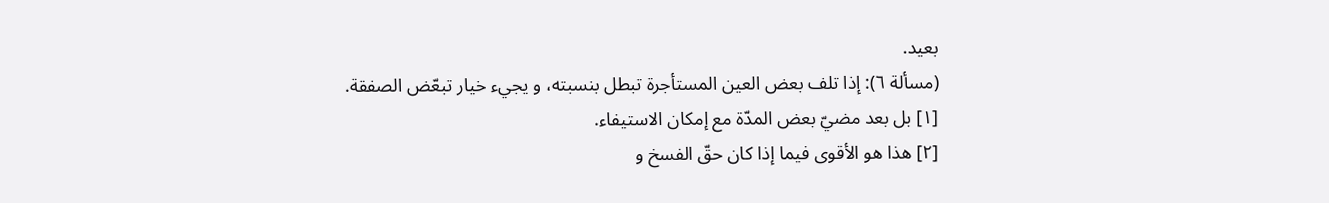بعيد.
(مسألة ٦): إذا تلف بعض العين المستأجرة تبطل بنسبته، و يجيء خيار تبعّض الصفقة.
[١] بل بعد مضيّ بعض المدّة مع إمكان الاستيفاء.
[٢] هذا هو الأقوى فيما إذا كان حقّ الفسخ و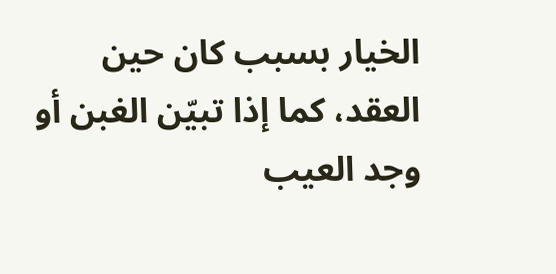الخيار بسبب كان حين العقد، كما إذا تبيّن الغبن أو وجد العيب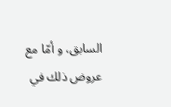السابق، و أمّا مع عروض ذلك في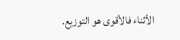الأثناء فالأقوى هو التوزيع.